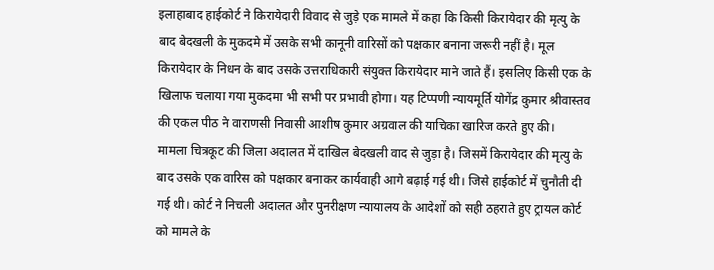इलाहाबाद हाईकोर्ट ने किरायेदारी विवाद से जुड़े एक मामले में कहा कि किसी किरायेदार की मृत्यु के बाद बेदखली के मुकदमे में उसके सभी कानूनी वारिसों को पक्षकार बनाना जरूरी नहीं है। मूल किरायेदार के निधन के बाद उसके उत्तराधिकारी संयुक्त किरायेदार माने जाते हैं। इसलिए किसी एक के खिलाफ चलाया गया मुकदमा भी सभी पर प्रभावी होगा। यह टिप्पणी न्यायमूर्ति योगेंद्र कुमार श्रीवास्तव की एकल पीठ ने वाराणसी निवासी आशीष कुमार अग्रवाल की याचिका खारिज करते हुए की।
मामला चित्रकूट की जिला अदालत में दाखिल बेदखली वाद से जुड़ा है। जिसमें किरायेदार की मृत्यु के बाद उसके एक वारिस को पक्षकार बनाकर कार्यवाही आगे बढ़ाई गई थी। जिसे हाईकोर्ट में चुनौती दी गई थी। कोर्ट ने निचली अदालत और पुनरीक्षण न्यायालय के आदेशों को सही ठहराते हुए ट्रायल कोर्ट को मामले के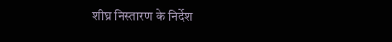शीघ्र निस्तारण के निर्देश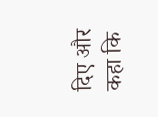दिए और कहा कि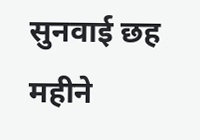सुनवाई छह महीने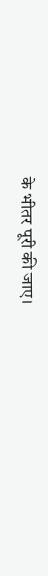के भीतर पूरी की जाए।